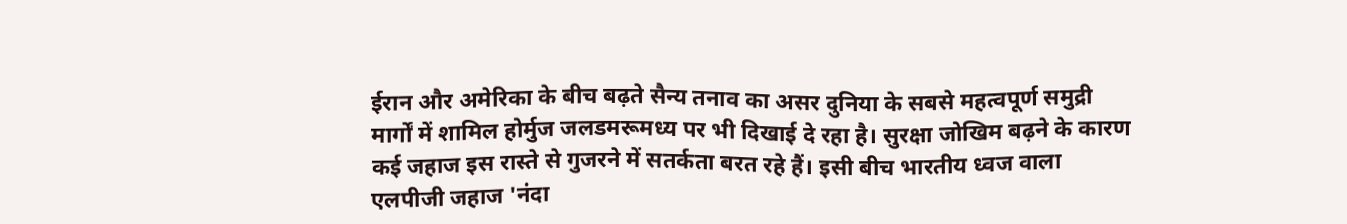ईरान और अमेरिका के बीच बढ़ते सैन्य तनाव का असर दुनिया के सबसे महत्वपूर्ण समुद्री मार्गों में शामिल होर्मुज जलडमरूमध्य पर भी दिखाई दे रहा है। सुरक्षा जोखिम बढ़ने के कारण कई जहाज इस रास्ते से गुजरने में सतर्कता बरत रहे हैं। इसी बीच भारतीय ध्वज वाला एलपीजी जहाज 'नंदा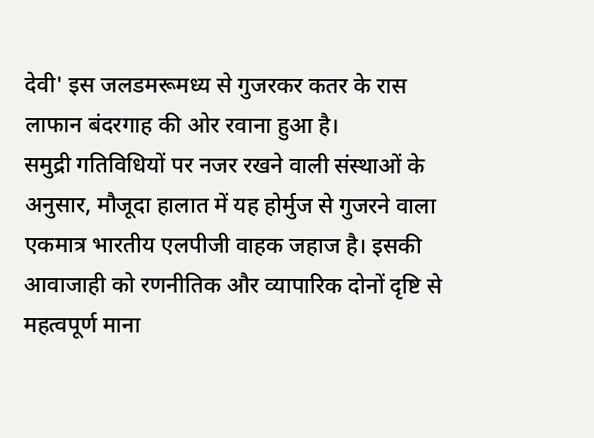देवी' इस जलडमरूमध्य से गुजरकर कतर के रास लाफान बंदरगाह की ओर रवाना हुआ है।
समुद्री गतिविधियों पर नजर रखने वाली संस्थाओं के अनुसार, मौजूदा हालात में यह होर्मुज से गुजरने वाला एकमात्र भारतीय एलपीजी वाहक जहाज है। इसकी आवाजाही को रणनीतिक और व्यापारिक दोनों दृष्टि से महत्वपूर्ण माना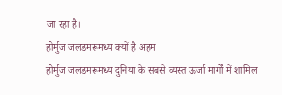जा रहा है।
होर्मुज जलडमरूमध्य क्यों है अहम
होर्मुज जलडमरूमध्य दुनिया के सबसे व्यस्त ऊर्जा मार्गों में शामिल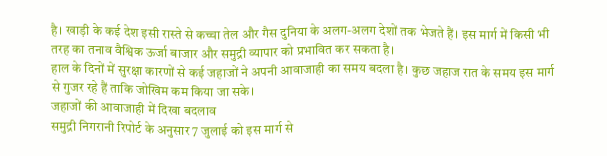है। खाड़ी के कई देश इसी रास्ते से कच्चा तेल और गैस दुनिया के अलग-अलग देशों तक भेजते हैं। इस मार्ग में किसी भी तरह का तनाव वैश्विक ऊर्जा बाजार और समुद्री व्यापार को प्रभावित कर सकता है।
हाल के दिनों में सुरक्षा कारणों से कई जहाजों ने अपनी आवाजाही का समय बदला है। कुछ जहाज रात के समय इस मार्ग से गुजर रहे हैं ताकि जोखिम कम किया जा सके।
जहाजों की आवाजाही में दिखा बदलाव
समुद्री निगरानी रिपोर्ट के अनुसार 7 जुलाई को इस मार्ग से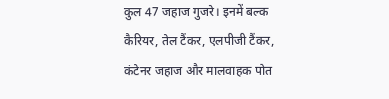कुल 47 जहाज गुजरे। इनमें बल्क कैरियर, तेल टैंकर, एलपीजी टैंकर, कंटेनर जहाज और मालवाहक पोत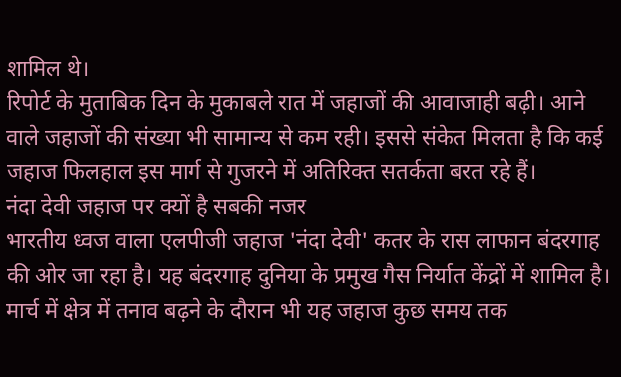शामिल थे।
रिपोर्ट के मुताबिक दिन के मुकाबले रात में जहाजों की आवाजाही बढ़ी। आने वाले जहाजों की संख्या भी सामान्य से कम रही। इससे संकेत मिलता है कि कई जहाज फिलहाल इस मार्ग से गुजरने में अतिरिक्त सतर्कता बरत रहे हैं।
नंदा देवी जहाज पर क्यों है सबकी नजर
भारतीय ध्वज वाला एलपीजी जहाज 'नंदा देवी' कतर के रास लाफान बंदरगाह की ओर जा रहा है। यह बंदरगाह दुनिया के प्रमुख गैस निर्यात केंद्रों में शामिल है।
मार्च में क्षेत्र में तनाव बढ़ने के दौरान भी यह जहाज कुछ समय तक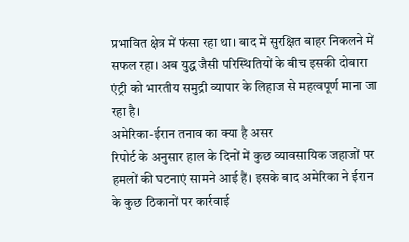प्रभावित क्षेत्र में फंसा रहा था। बाद में सुरक्षित बाहर निकलने में सफल रहा। अब युद्ध जैसी परिस्थितियों के बीच इसकी दोबारा एंट्री को भारतीय समुद्री व्यापार के लिहाज से महत्वपूर्ण माना जा रहा है।
अमेरिका-ईरान तनाव का क्या है असर
रिपोर्ट के अनुसार हाल के दिनों में कुछ व्यावसायिक जहाजों पर हमलों की घटनाएं सामने आई हैं। इसके बाद अमेरिका ने ईरान के कुछ ठिकानों पर कार्रवाई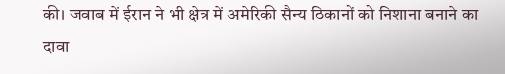की। जवाब में ईरान ने भी क्षेत्र में अमेरिकी सैन्य ठिकानों को निशाना बनाने का दावा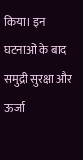किया। इन घटनाओं के बाद समुद्री सुरक्षा और ऊर्जा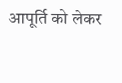आपूर्ति को लेकर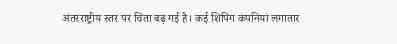अंतरराष्ट्रीय स्तर पर चिंता बढ़ गई है। कई शिपिंग कंपनियां लगातार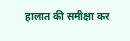हालात की समीक्षा कर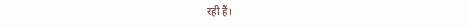रही हैं।